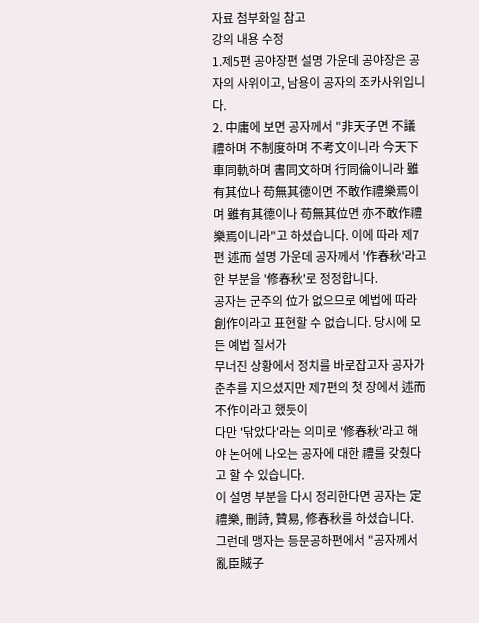자료 첨부화일 참고
강의 내용 수정
1.제5편 공야장편 설명 가운데 공야장은 공자의 사위이고, 남용이 공자의 조카사위입니다.
2. 中庸에 보면 공자께서 "非天子면 不議禮하며 不制度하며 不考文이니라 今天下車同軌하며 書同文하며 行同倫이니라 雖有其位나 苟無其德이면 不敢作禮樂焉이며 雖有其德이나 苟無其位면 亦不敢作禮樂焉이니라"고 하셨습니다. 이에 따라 제7편 述而 설명 가운데 공자께서 '作春秋'라고 한 부분을 '修春秋'로 정정합니다.
공자는 군주의 位가 없으므로 예법에 따라 創作이라고 표현할 수 없습니다. 당시에 모든 예법 질서가
무너진 상황에서 정치를 바로잡고자 공자가 춘추를 지으셨지만 제7편의 첫 장에서 述而不作이라고 했듯이
다만 '닦았다'라는 의미로 '修春秋'라고 해야 논어에 나오는 공자에 대한 禮를 갖췄다고 할 수 있습니다.
이 설명 부분을 다시 정리한다면 공자는 定禮樂, 刪詩, 贊易, 修春秋를 하셨습니다.
그런데 맹자는 등문공하편에서 "공자께서 亂臣賊子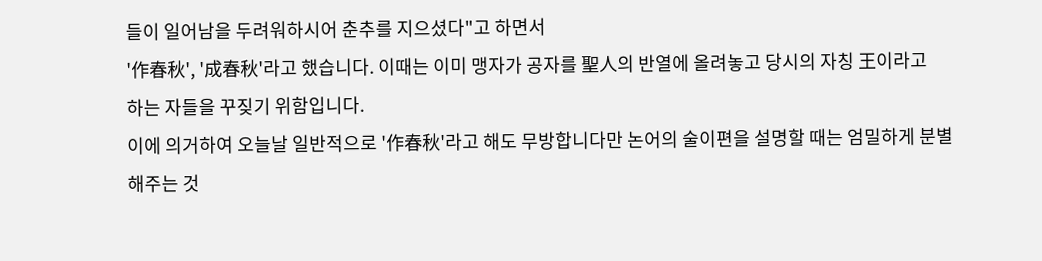들이 일어남을 두려워하시어 춘추를 지으셨다"고 하면서
'作春秋', '成春秋'라고 했습니다. 이때는 이미 맹자가 공자를 聖人의 반열에 올려놓고 당시의 자칭 王이라고
하는 자들을 꾸짖기 위함입니다.
이에 의거하여 오늘날 일반적으로 '作春秋'라고 해도 무방합니다만 논어의 술이편을 설명할 때는 엄밀하게 분별해주는 것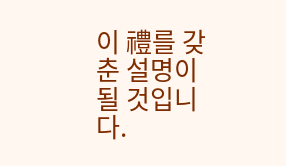이 禮를 갖춘 설명이 될 것입니다.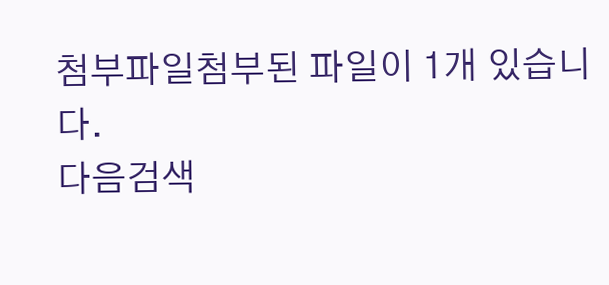첨부파일첨부된 파일이 1개 있습니다.
다음검색